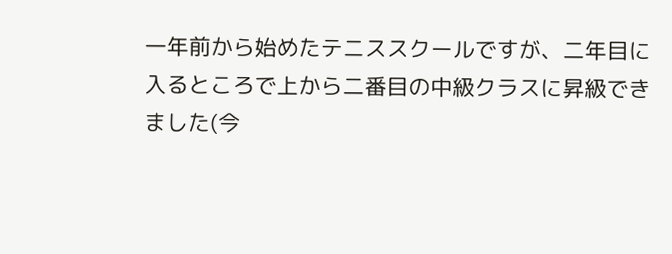一年前から始めたテニススクールですが、二年目に入るところで上から二番目の中級クラスに昇級できました(今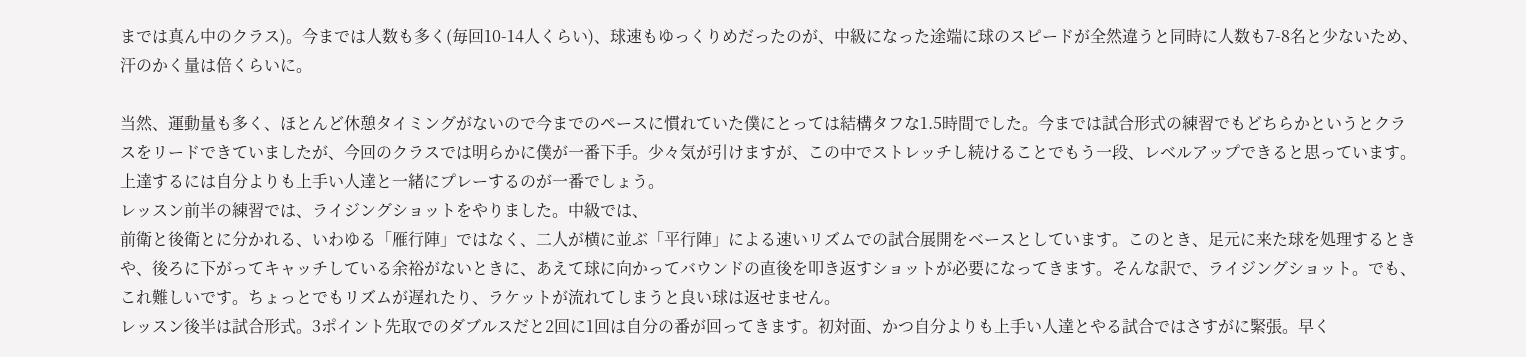までは真ん中のクラス)。今までは人数も多く(毎回10-14人くらい)、球速もゆっくりめだったのが、中級になった途端に球のスピードが全然違うと同時に人数も7-8名と少ないため、汗のかく量は倍くらいに。

当然、運動量も多く、ほとんど休憩タイミングがないので今までのペースに慣れていた僕にとっては結構タフな1.5時間でした。今までは試合形式の練習でもどちらかというとクラスをリードできていましたが、今回のクラスでは明らかに僕が一番下手。少々気が引けますが、この中でストレッチし続けることでもう一段、レベルアップできると思っています。上達するには自分よりも上手い人達と一緒にプレーするのが一番でしょう。
レッスン前半の練習では、ライジングショットをやりました。中級では、
前衛と後衛とに分かれる、いわゆる「雁行陣」ではなく、二人が横に並ぶ「平行陣」による速いリズムでの試合展開をベースとしています。このとき、足元に来た球を処理するときや、後ろに下がってキャッチしている余裕がないときに、あえて球に向かってバウンドの直後を叩き返すショットが必要になってきます。そんな訳で、ライジングショット。でも、これ難しいです。ちょっとでもリズムが遅れたり、ラケットが流れてしまうと良い球は返せません。
レッスン後半は試合形式。3ポイント先取でのダブルスだと2回に1回は自分の番が回ってきます。初対面、かつ自分よりも上手い人達とやる試合ではさすがに緊張。早く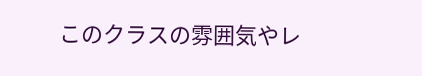このクラスの雰囲気やレ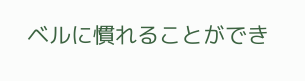ベルに慣れることができ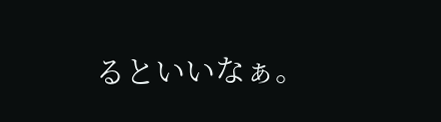るといいなぁ。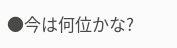●今は何位かな?